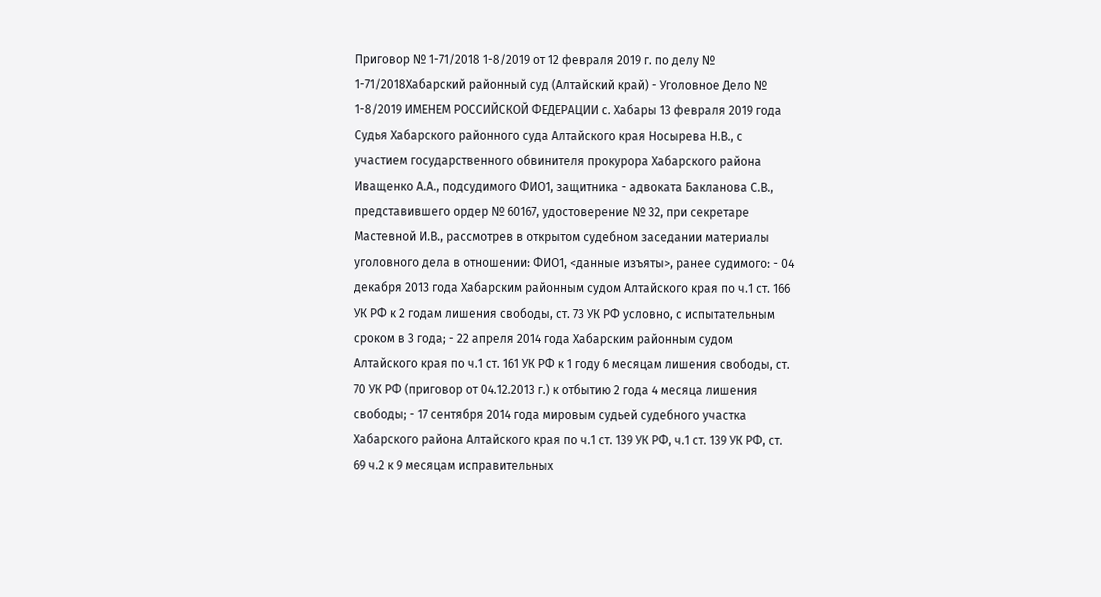Приговор № 1-71/2018 1-8/2019 от 12 февраля 2019 г. по делу № 1-71/2018Хабарский районный суд (Алтайский край) - Уголовное Дело № 1-8/2019 ИМЕНЕМ РОССИЙСКОЙ ФЕДЕРАЦИИ с. Хабары 13 февраля 2019 года Судья Хабарского районного суда Алтайского края Носырева Н.В., с участием государственного обвинителя прокурора Хабарского района Иващенко А.А., подсудимого ФИО1, защитника - адвоката Бакланова С.В., представившего ордер № 60167, удостоверение № 32, при секретаре Мастевной И.В., рассмотрев в открытом судебном заседании материалы уголовного дела в отношении: ФИО1, <данные изъяты>, ранее судимого: - 04 декабря 2013 года Хабарским районным судом Алтайского края по ч.1 ст. 166 УК РФ к 2 годам лишения свободы, ст. 73 УК РФ условно, с испытательным сроком в 3 года; - 22 апреля 2014 года Хабарским районным судом Алтайского края по ч.1 ст. 161 УК РФ к 1 году 6 месяцам лишения свободы, ст. 70 УК РФ (приговор от 04.12.2013 г.) к отбытию 2 года 4 месяца лишения свободы; - 17 сентября 2014 года мировым судьей судебного участка Хабарского района Алтайского края по ч.1 ст. 139 УК РФ, ч.1 ст. 139 УК РФ, ст. 69 ч.2 к 9 месяцам исправительных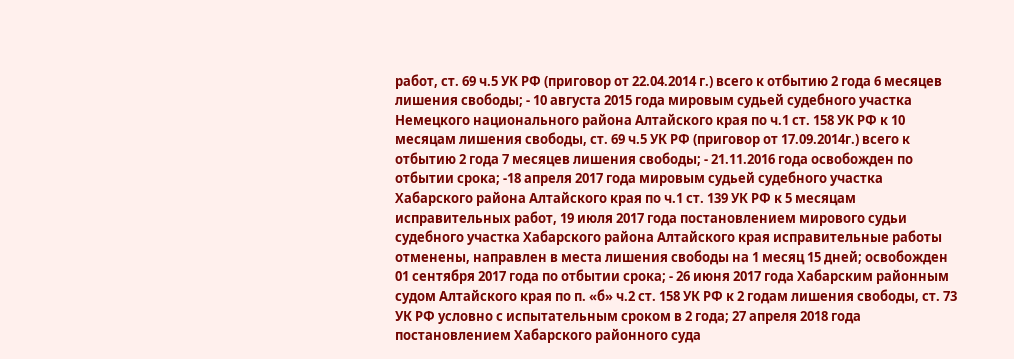работ, ст. 69 ч.5 УК РФ (приговор от 22.04.2014 г.) всего к отбытию 2 года 6 месяцев лишения свободы; - 10 августа 2015 года мировым судьей судебного участка Немецкого национального района Алтайского края по ч.1 ст. 158 УК РФ к 10 месяцам лишения свободы, ст. 69 ч.5 УК РФ (приговор от 17.09.2014г.) всего к отбытию 2 года 7 месяцев лишения свободы; - 21.11.2016 года освобожден по отбытии срока; -18 апреля 2017 года мировым судьей судебного участка Хабарского района Алтайского края по ч.1 ст. 139 УК РФ к 5 месяцам исправительных работ, 19 июля 2017 года постановлением мирового судьи судебного участка Хабарского района Алтайского края исправительные работы отменены, направлен в места лишения свободы на 1 месяц 15 дней; освобожден 01 сентября 2017 года по отбытии срока; - 26 июня 2017 года Хабарским районным судом Алтайского края по п. «б» ч.2 ст. 158 УК РФ к 2 годам лишения свободы, ст. 73 УК РФ условно с испытательным сроком в 2 года; 27 апреля 2018 года постановлением Хабарского районного суда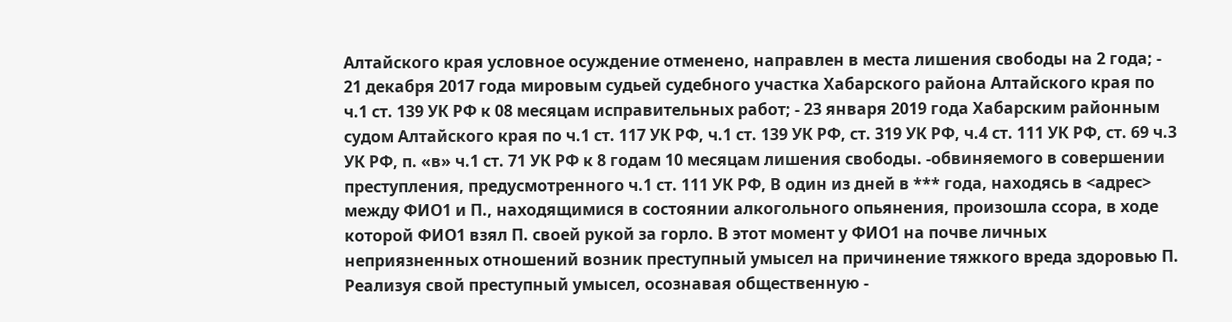Алтайского края условное осуждение отменено, направлен в места лишения свободы на 2 года; - 21 декабря 2017 года мировым судьей судебного участка Хабарского района Алтайского края по ч.1 ст. 139 УК РФ к 08 месяцам исправительных работ; - 23 января 2019 года Хабарским районным судом Алтайского края по ч.1 ст. 117 УК РФ, ч.1 ст. 139 УК РФ, ст. 319 УК РФ, ч.4 ст. 111 УК РФ, ст. 69 ч.3 УК РФ, п. «в» ч.1 ст. 71 УК РФ к 8 годам 10 месяцам лишения свободы. -обвиняемого в совершении преступления, предусмотренного ч.1 ст. 111 УК РФ, В один из дней в *** года, находясь в <адрес> между ФИО1 и П., находящимися в состоянии алкогольного опьянения, произошла ссора, в ходе которой ФИО1 взял П. своей рукой за горло. В этот момент у ФИО1 на почве личных неприязненных отношений возник преступный умысел на причинение тяжкого вреда здоровью П. Реализуя свой преступный умысел, осознавая общественную -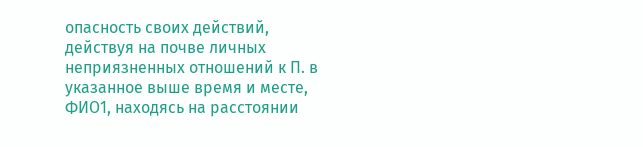опасность своих действий, действуя на почве личных неприязненных отношений к П. в указанное выше время и месте, ФИО1, находясь на расстоянии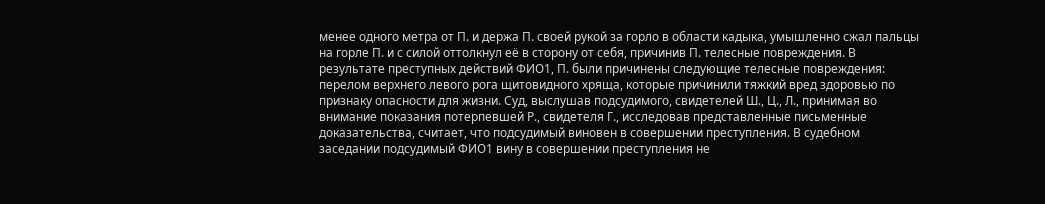менее одного метра от П. и держа П. своей рукой за горло в области кадыка, умышленно сжал пальцы на горле П. и с силой оттолкнул её в сторону от себя, причинив П. телесные повреждения. В результате преступных действий ФИО1, П. были причинены следующие телесные повреждения: перелом верхнего левого рога щитовидного хряща, которые причинили тяжкий вред здоровью по признаку опасности для жизни. Суд, выслушав подсудимого, свидетелей Ш., Ц., Л., принимая во внимание показания потерпевшей Р., свидетеля Г., исследовав представленные письменные доказательства, считает, что подсудимый виновен в совершении преступления. В судебном заседании подсудимый ФИО1 вину в совершении преступления не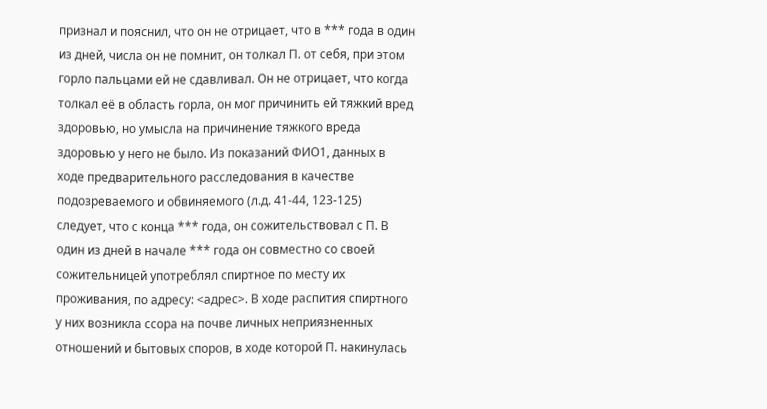признал и пояснил, что он не отрицает, что в *** года в один из дней, числа он не помнит, он толкал П. от себя, при этом горло пальцами ей не сдавливал. Он не отрицает, что когда толкал её в область горла, он мог причинить ей тяжкий вред здоровью, но умысла на причинение тяжкого вреда здоровью у него не было. Из показаний ФИО1, данных в ходе предварительного расследования в качестве подозреваемого и обвиняемого (л.д. 41-44, 123-125) следует, что с конца *** года, он сожительствовал с П. В один из дней в начале *** года он совместно со своей сожительницей употреблял спиртное по месту их проживания, по адресу: <адрес>. В ходе распития спиртного у них возникла ссора на почве личных неприязненных отношений и бытовых споров, в ходе которой П. накинулась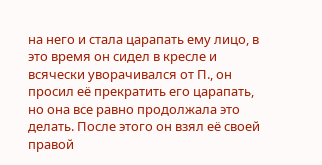на него и стала царапать ему лицо, в это время он сидел в кресле и всячески уворачивался от П., он просил её прекратить его царапать, но она все равно продолжала это делать. После этого он взял её своей правой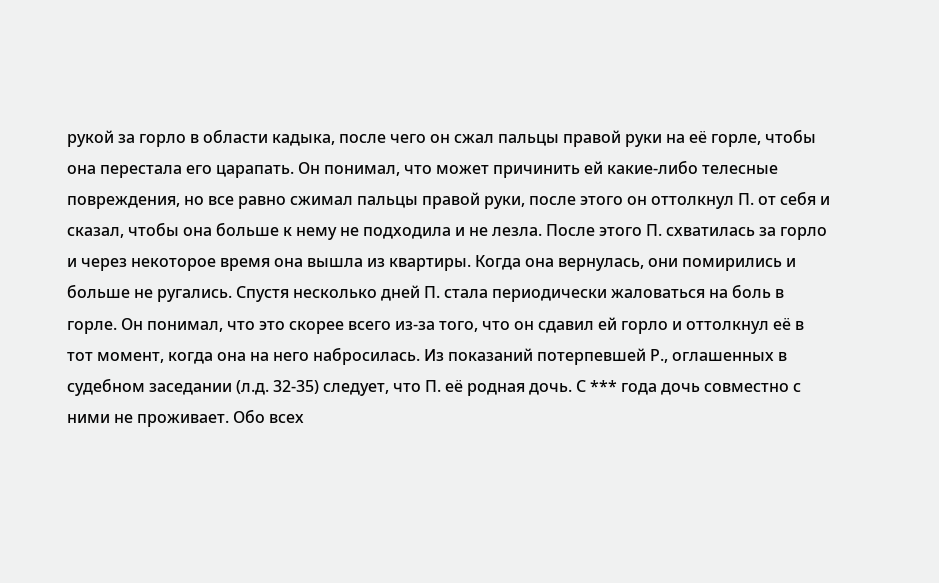рукой за горло в области кадыка, после чего он сжал пальцы правой руки на её горле, чтобы она перестала его царапать. Он понимал, что может причинить ей какие-либо телесные повреждения, но все равно сжимал пальцы правой руки, после этого он оттолкнул П. от себя и сказал, чтобы она больше к нему не подходила и не лезла. После этого П. схватилась за горло и через некоторое время она вышла из квартиры. Когда она вернулась, они помирились и больше не ругались. Спустя несколько дней П. стала периодически жаловаться на боль в горле. Он понимал, что это скорее всего из-за того, что он сдавил ей горло и оттолкнул её в тот момент, когда она на него набросилась. Из показаний потерпевшей Р., оглашенных в судебном заседании (л.д. 32-35) следует, что П. её родная дочь. С *** года дочь совместно с ними не проживает. Обо всех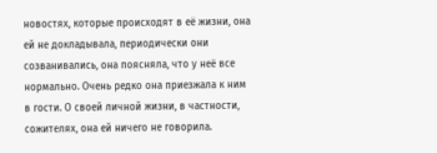новостях, которые происходят в её жизни, она ей не докладывала, периодически они созванивались, она поясняла, что у неё все нормально. Очень редко она приезжала к ним в гости. О своей личной жизни, в частности, сожителях, она ей ничего не говорила.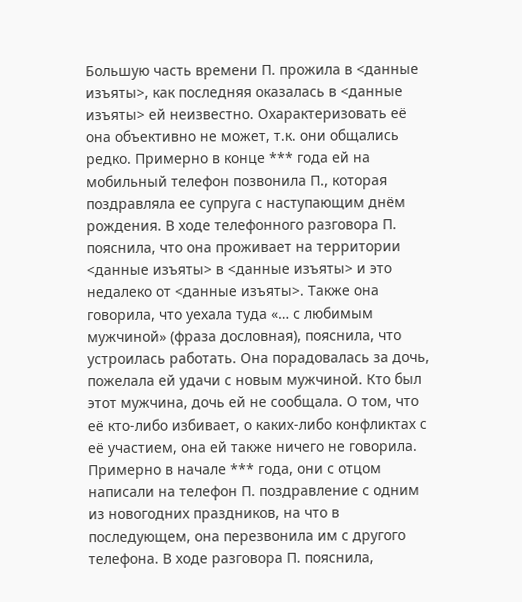Большую часть времени П. прожила в <данные изъяты>, как последняя оказалась в <данные изъяты> ей неизвестно. Охарактеризовать её она объективно не может, т.к. они общались редко. Примерно в конце *** года ей на мобильный телефон позвонила П., которая поздравляла ее супруга с наступающим днём рождения. В ходе телефонного разговора П. пояснила, что она проживает на территории <данные изъяты> в <данные изъяты> и это недалеко от <данные изъяты>. Также она говорила, что уехала туда «… с любимым мужчиной» (фраза дословная), пояснила, что устроилась работать. Она порадовалась за дочь, пожелала ей удачи с новым мужчиной. Кто был этот мужчина, дочь ей не сообщала. О том, что её кто-либо избивает, о каких-либо конфликтах с её участием, она ей также ничего не говорила. Примерно в начале *** года, они с отцом написали на телефон П. поздравление с одним из новогодних праздников, на что в последующем, она перезвонила им с другого телефона. В ходе разговора П. пояснила,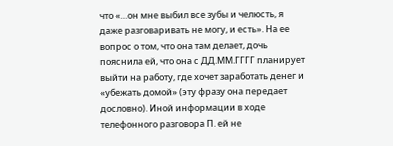что «…он мне выбил все зубы и челюсть, я даже разговаривать не могу, и есть». На ее вопрос о том, что она там делает, дочь пояснила ей, что она с ДД.ММ.ГГГГ планирует выйти на работу, где хочет заработать денег и «убежать домой» (эту фразу она передает дословно). Иной информации в ходе телефонного разговора П. ей не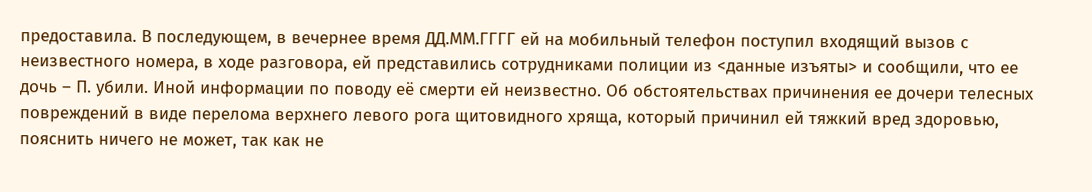предоставила. В последующем, в вечернее время ДД.ММ.ГГГГ ей на мобильный телефон поступил входящий вызов с неизвестного номера, в ходе разговора, ей представились сотрудниками полиции из <данные изъяты> и сообщили, что ее дочь – П. убили. Иной информации по поводу её смерти ей неизвестно. Об обстоятельствах причинения ее дочери телесных повреждений в виде перелома верхнего левого рога щитовидного хряща, который причинил ей тяжкий вред здоровью, пояснить ничего не может, так как не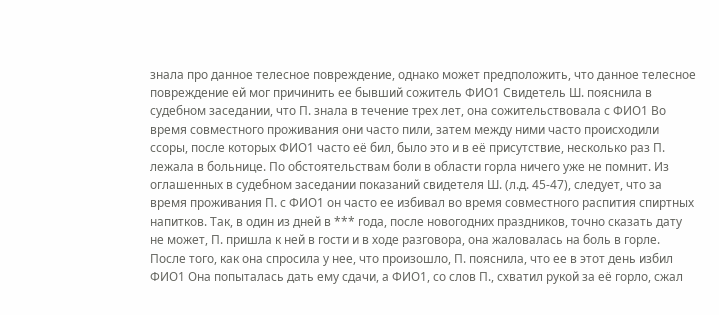знала про данное телесное повреждение, однако может предположить, что данное телесное повреждение ей мог причинить ее бывший сожитель ФИО1 Свидетель Ш. пояснила в судебном заседании, что П. знала в течение трех лет, она сожительствовала с ФИО1 Во время совместного проживания они часто пили, затем между ними часто происходили ссоры, после которых ФИО1 часто её бил, было это и в её присутствие, несколько раз П. лежала в больнице. По обстоятельствам боли в области горла ничего уже не помнит. Из оглашенных в судебном заседании показаний свидетеля Ш. (л.д. 45-47), следует, что за время проживания П. с ФИО1 он часто ее избивал во время совместного распития спиртных напитков. Так, в один из дней в *** года, после новогодних праздников, точно сказать дату не может, П. пришла к ней в гости и в ходе разговора, она жаловалась на боль в горле. После того, как она спросила у нее, что произошло, П. пояснила, что ее в этот день избил ФИО1 Она попыталась дать ему сдачи, а ФИО1, со слов П., схватил рукой за её горло, сжал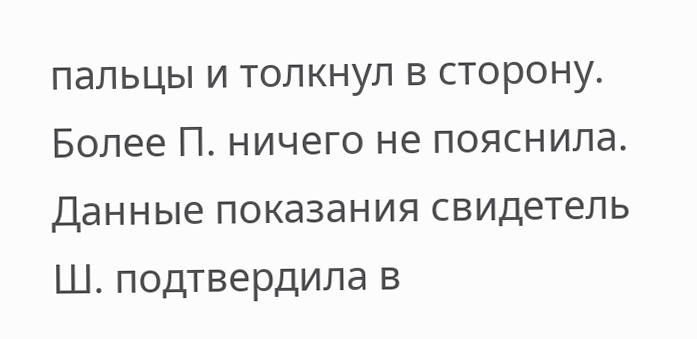пальцы и толкнул в сторону. Более П. ничего не пояснила. Данные показания свидетель Ш. подтвердила в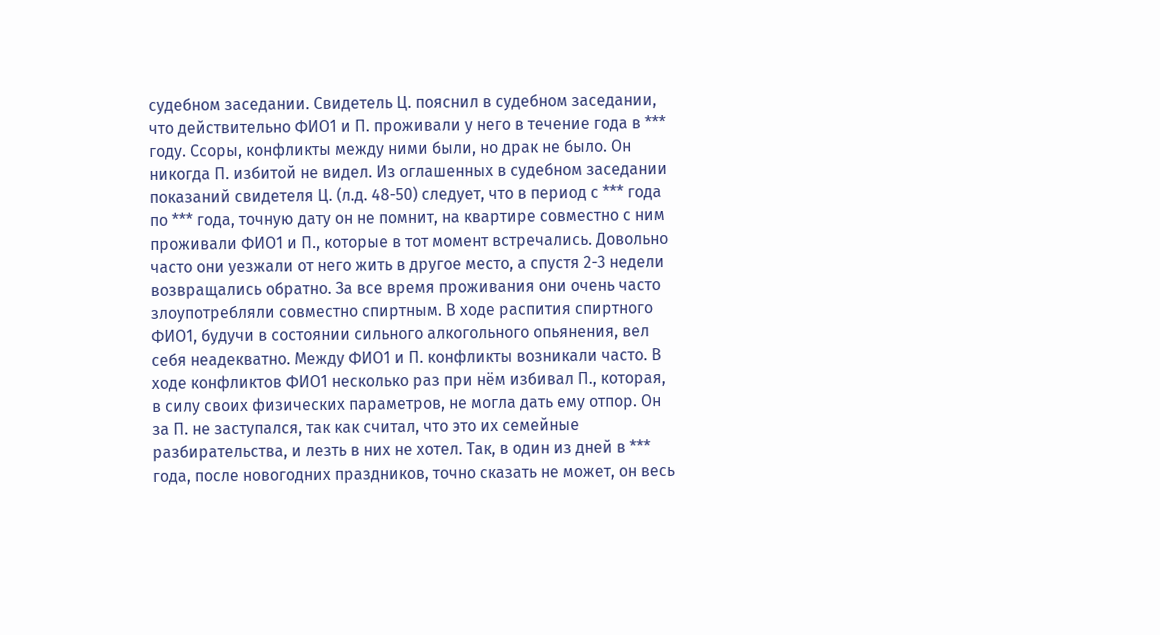судебном заседании. Свидетель Ц. пояснил в судебном заседании, что действительно ФИО1 и П. проживали у него в течение года в *** году. Ссоры, конфликты между ними были, но драк не было. Он никогда П. избитой не видел. Из оглашенных в судебном заседании показаний свидетеля Ц. (л.д. 48-50) следует, что в период с *** года по *** года, точную дату он не помнит, на квартире совместно с ним проживали ФИО1 и П., которые в тот момент встречались. Довольно часто они уезжали от него жить в другое место, а спустя 2-3 недели возвращались обратно. За все время проживания они очень часто злоупотребляли совместно спиртным. В ходе распития спиртного ФИО1, будучи в состоянии сильного алкогольного опьянения, вел себя неадекватно. Между ФИО1 и П. конфликты возникали часто. В ходе конфликтов ФИО1 несколько раз при нём избивал П., которая, в силу своих физических параметров, не могла дать ему отпор. Он за П. не заступался, так как считал, что это их семейные разбирательства, и лезть в них не хотел. Так, в один из дней в *** года, после новогодних праздников, точно сказать не может, он весь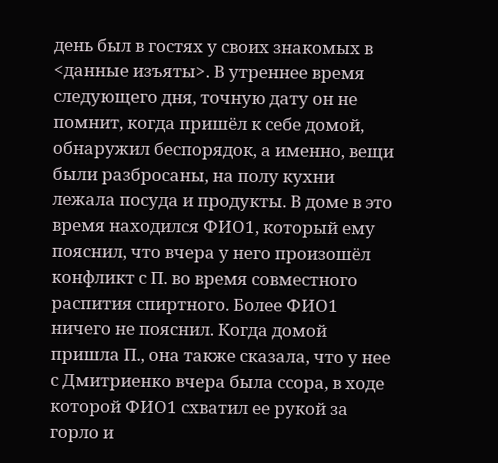день был в гостях у своих знакомых в <данные изъяты>. В утреннее время следующего дня, точную дату он не помнит, когда пришёл к себе домой, обнаружил беспорядок, а именно, вещи были разбросаны, на полу кухни лежала посуда и продукты. В доме в это время находился ФИО1, который ему пояснил, что вчера у него произошёл конфликт с П. во время совместного распития спиртного. Более ФИО1 ничего не пояснил. Когда домой пришла П., она также сказала, что у нее с Дмитриенко вчера была ссора, в ходе которой ФИО1 схватил ее рукой за горло и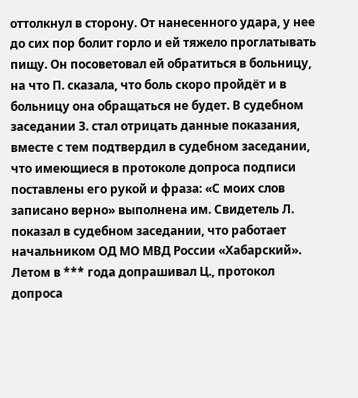оттолкнул в сторону. От нанесенного удара, у нее до сих пор болит горло и ей тяжело проглатывать пищу. Он посоветовал ей обратиться в больницу, на что П. сказала, что боль скоро пройдёт и в больницу она обращаться не будет. В судебном заседании З. стал отрицать данные показания, вместе с тем подтвердил в судебном заседании, что имеющиеся в протоколе допроса подписи поставлены его рукой и фраза: «С моих слов записано верно» выполнена им. Свидетель Л. показал в судебном заседании, что работает начальником ОД МО МВД России «Хабарский». Летом в *** года допрашивал Ц., протокол допроса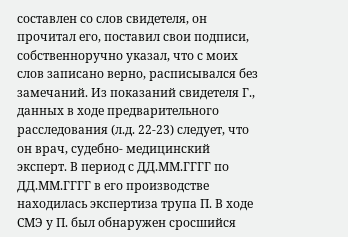составлен со слов свидетеля, он прочитал его, поставил свои подписи, собственноручно указал, что с моих слов записано верно, расписывался без замечаний. Из показаний свидетеля Г., данных в ходе предварительного расследования (л.д. 22-23) следует, что он врач, судебно- медицинский эксперт. В период с ДД.ММ.ГГГГ по ДД.ММ.ГГГГ в его производстве находилась экспертиза трупа П. В ходе СМЭ у П. был обнаружен сросшийся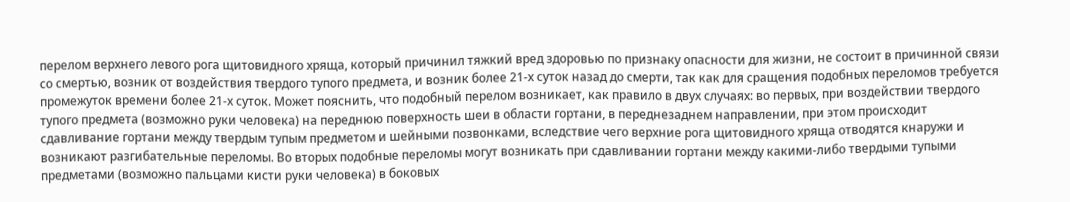перелом верхнего левого рога щитовидного хряща, который причинил тяжкий вред здоровью по признаку опасности для жизни, не состоит в причинной связи со смертью, возник от воздействия твердого тупого предмета, и возник более 21-х суток назад до смерти, так как для сращения подобных переломов требуется промежуток времени более 21-х суток. Может пояснить, что подобный перелом возникает, как правило в двух случаях: во первых, при воздействии твердого тупого предмета (возможно руки человека) на переднюю поверхность шеи в области гортани, в переднезаднем направлении, при этом происходит сдавливание гортани между твердым тупым предметом и шейными позвонками, вследствие чего верхние рога щитовидного хряща отводятся кнаружи и возникают разгибательные переломы. Во вторых подобные переломы могут возникать при сдавливании гортани между какими-либо твердыми тупыми предметами (возможно пальцами кисти руки человека) в боковых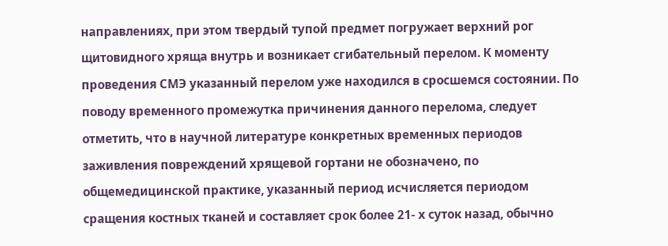направлениях, при этом твердый тупой предмет погружает верхний рог щитовидного хряща внутрь и возникает сгибательный перелом. К моменту проведения СМЭ указанный перелом уже находился в сросшемся состоянии. По поводу временного промежутка причинения данного перелома, следует отметить, что в научной литературе конкретных временных периодов заживления повреждений хрящевой гортани не обозначено, по общемедицинской практике, указанный период исчисляется периодом сращения костных тканей и составляет срок более 21- х суток назад, обычно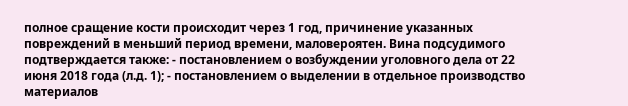полное сращение кости происходит через 1 год, причинение указанных повреждений в меньший период времени, маловероятен. Вина подсудимого подтверждается также: - постановлением о возбуждении уголовного дела от 22 июня 2018 года (л.д. 1); - постановлением о выделении в отдельное производство материалов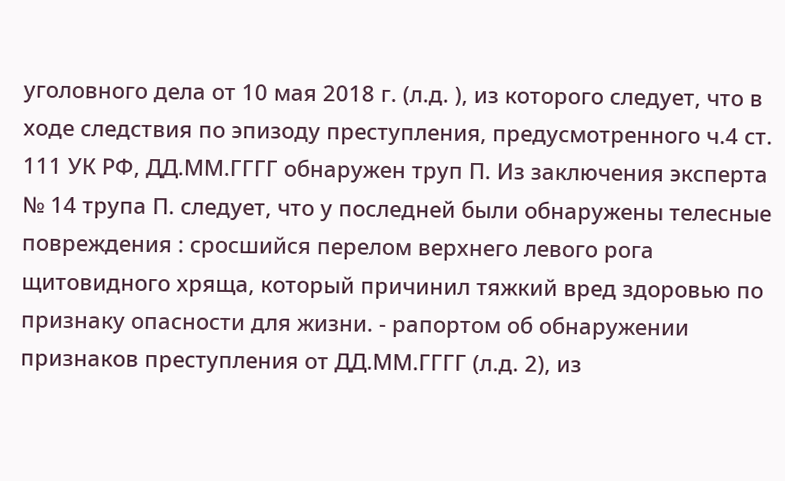уголовного дела от 10 мая 2018 г. (л.д. ), из которого следует, что в ходе следствия по эпизоду преступления, предусмотренного ч.4 ст. 111 УК РФ, ДД.ММ.ГГГГ обнаружен труп П. Из заключения эксперта № 14 трупа П. следует, что у последней были обнаружены телесные повреждения : сросшийся перелом верхнего левого рога щитовидного хряща, который причинил тяжкий вред здоровью по признаку опасности для жизни. - рапортом об обнаружении признаков преступления от ДД.ММ.ГГГГ (л.д. 2), из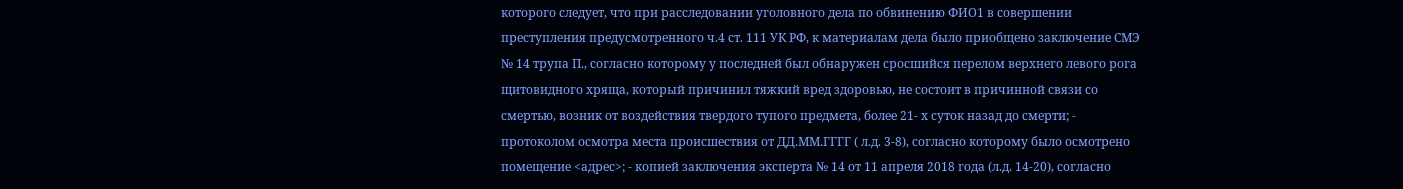которого следует, что при расследовании уголовного дела по обвинению ФИО1 в совершении преступления предусмотренного ч.4 ст. 111 УК РФ, к материалам дела было приобщено заключение СМЭ № 14 трупа П., согласно которому у последней был обнаружен сросшийся перелом верхнего левого рога щитовидного хряща, который причинил тяжкий вред здоровью, не состоит в причинной связи со смертью, возник от воздействия твердого тупого предмета, более 21- х суток назад до смерти; - протоколом осмотра места происшествия от ДД.ММ.ГГГГ ( л.д. 3-8), согласно которому было осмотрено помещение <адрес>; - копией заключения эксперта № 14 от 11 апреля 2018 года (л.д. 14-20), согласно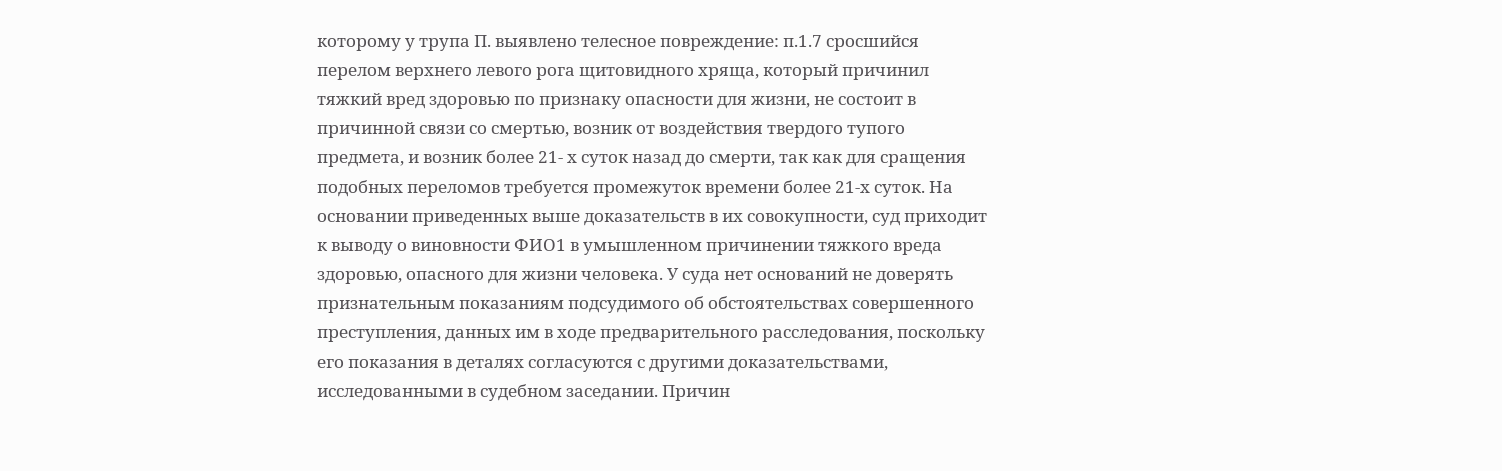которому у трупа П. выявлено телесное повреждение: п.1.7 сросшийся перелом верхнего левого рога щитовидного хряща, который причинил тяжкий вред здоровью по признаку опасности для жизни, не состоит в причинной связи со смертью, возник от воздействия твердого тупого предмета, и возник более 21- х суток назад до смерти, так как для сращения подобных переломов требуется промежуток времени более 21-х суток. На основании приведенных выше доказательств в их совокупности, суд приходит к выводу о виновности ФИО1 в умышленном причинении тяжкого вреда здоровью, опасного для жизни человека. У суда нет оснований не доверять признательным показаниям подсудимого об обстоятельствах совершенного преступления, данных им в ходе предварительного расследования, поскольку его показания в деталях согласуются с другими доказательствами, исследованными в судебном заседании. Причин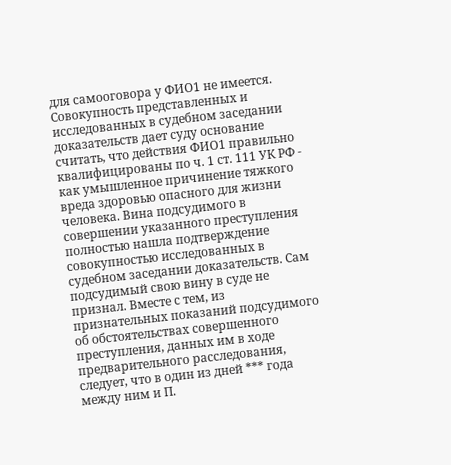для самооговора у ФИО1 не имеется. Совокупность представленных и исследованных в судебном заседании доказательств дает суду основание считать, что действия ФИО1 правильно квалифицированы по ч. 1 ст. 111 УК РФ - как умышленное причинение тяжкого вреда здоровью опасного для жизни человека. Вина подсудимого в совершении указанного преступления полностью нашла подтверждение совокупностью исследованных в судебном заседании доказательств. Сам подсудимый свою вину в суде не признал. Вместе с тем, из признательных показаний подсудимого об обстоятельствах совершенного преступления, данных им в ходе предварительного расследования, следует, что в один из дней *** года между ним и П.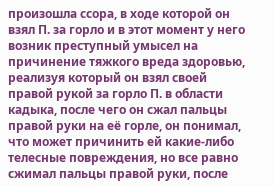произошла ссора, в ходе которой он взял П. за горло и в этот момент у него возник преступный умысел на причинение тяжкого вреда здоровью, реализуя который он взял своей правой рукой за горло П. в области кадыка, после чего он сжал пальцы правой руки на её горле, он понимал, что может причинить ей какие-либо телесные повреждения, но все равно сжимал пальцы правой руки, после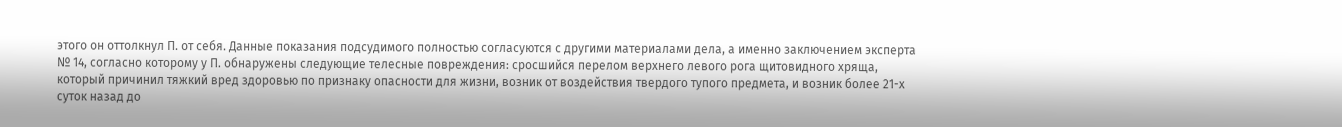этого он оттолкнул П. от себя. Данные показания подсудимого полностью согласуются с другими материалами дела, а именно заключением эксперта № 14, согласно которому у П. обнаружены следующие телесные повреждения: сросшийся перелом верхнего левого рога щитовидного хряща, который причинил тяжкий вред здоровью по признаку опасности для жизни, возник от воздействия твердого тупого предмета, и возник более 21-х суток назад до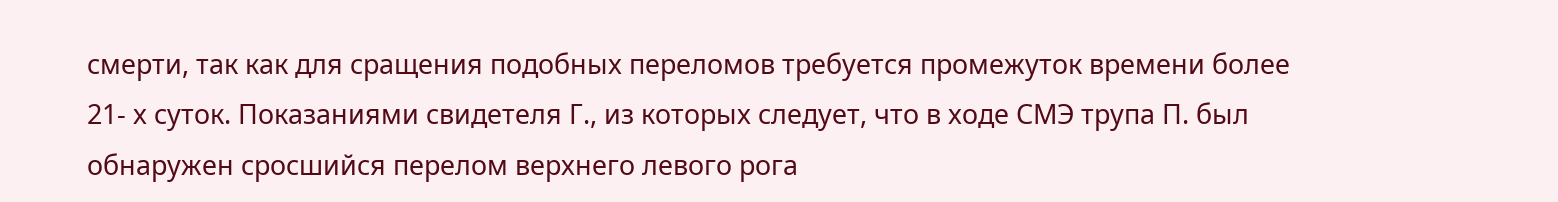смерти, так как для сращения подобных переломов требуется промежуток времени более 21- х суток. Показаниями свидетеля Г., из которых следует, что в ходе СМЭ трупа П. был обнаружен сросшийся перелом верхнего левого рога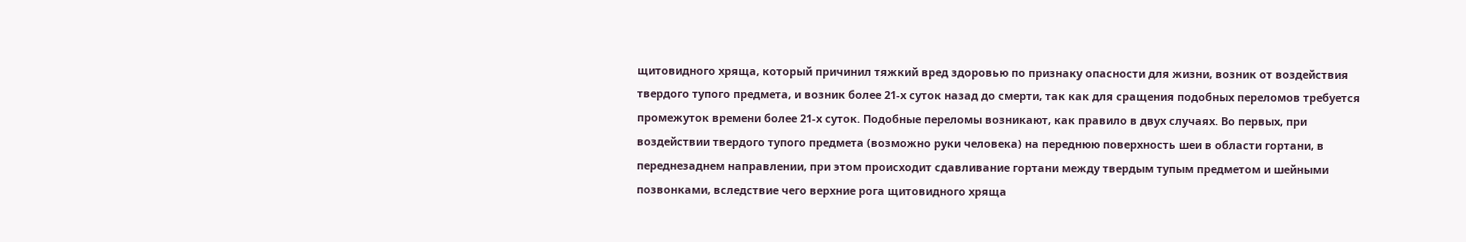щитовидного хряща, который причинил тяжкий вред здоровью по признаку опасности для жизни, возник от воздействия твердого тупого предмета, и возник более 21-х суток назад до смерти, так как для сращения подобных переломов требуется промежуток времени более 21-х суток. Подобные переломы возникают, как правило в двух случаях. Во первых, при воздействии твердого тупого предмета (возможно руки человека) на переднюю поверхность шеи в области гортани, в переднезаднем направлении, при этом происходит сдавливание гортани между твердым тупым предметом и шейными позвонками, вследствие чего верхние рога щитовидного хряща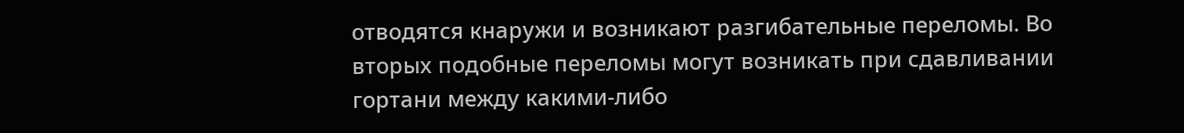отводятся кнаружи и возникают разгибательные переломы. Во вторых подобные переломы могут возникать при сдавливании гортани между какими-либо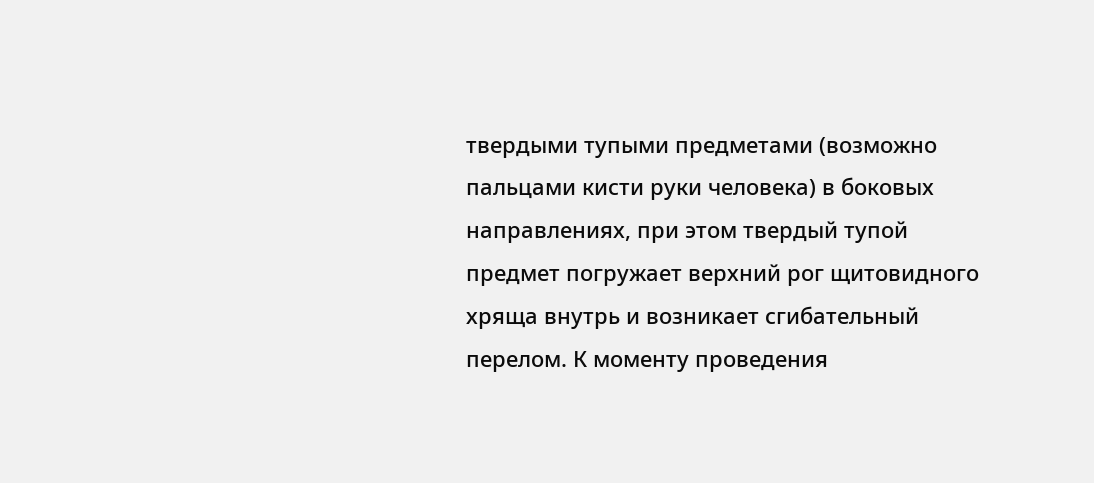твердыми тупыми предметами (возможно пальцами кисти руки человека) в боковых направлениях, при этом твердый тупой предмет погружает верхний рог щитовидного хряща внутрь и возникает сгибательный перелом. К моменту проведения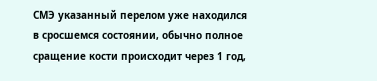СМЭ указанный перелом уже находился в сросшемся состоянии, обычно полное сращение кости происходит через 1 год,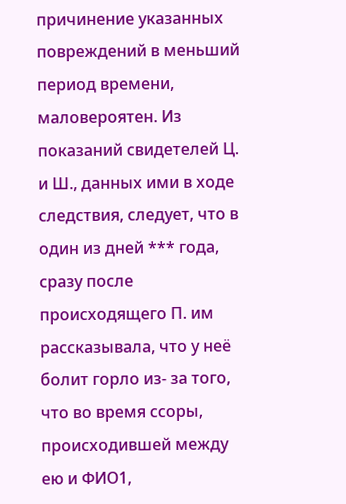причинение указанных повреждений в меньший период времени, маловероятен. Из показаний свидетелей Ц. и Ш., данных ими в ходе следствия, следует, что в один из дней *** года, сразу после происходящего П. им рассказывала, что у неё болит горло из- за того, что во время ссоры, происходившей между ею и ФИО1,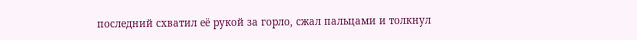последний схватил её рукой за горло, сжал пальцами и толкнул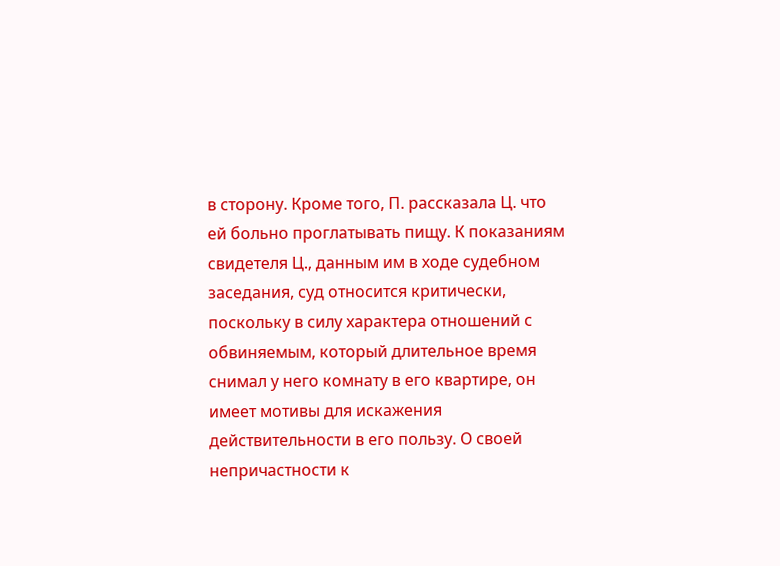в сторону. Кроме того, П. рассказала Ц. что ей больно проглатывать пищу. К показаниям свидетеля Ц., данным им в ходе судебном заседания, суд относится критически, поскольку в силу характера отношений с обвиняемым, который длительное время снимал у него комнату в его квартире, он имеет мотивы для искажения действительности в его пользу. О своей непричастности к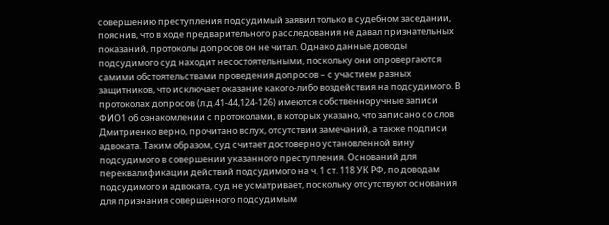совершению преступления подсудимый заявил только в судебном заседании, пояснив, что в ходе предварительного расследования не давал признательных показаний, протоколы допросов он не читал. Однако данные доводы подсудимого суд находит несостоятельными, поскольку они опровергаются самими обстоятельствами проведения допросов – с участием разных защитников, что исключает оказание какого-либо воздействия на подсудимого. В протоколах допросов (л.д.41-44,124-126) имеются собственноручные записи ФИО1 об ознакомлении с протоколами, в которых указано, что записано со слов Дмитриенко верно, прочитано вслух, отсутствии замечаний, а также подписи адвоката. Таким образом, суд считает достоверно установленной вину подсудимого в совершении указанного преступления. Оснований для переквалификации действий подсудимого на ч. 1 ст. 118 УК РФ, по доводам подсудимого и адвоката, суд не усматривает, поскольку отсутствуют основания для признания совершенного подсудимым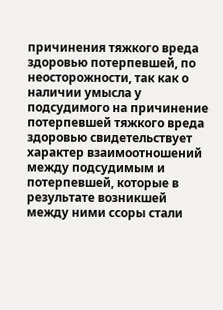причинения тяжкого вреда здоровью потерпевшей, по неосторожности, так как о наличии умысла у подсудимого на причинение потерпевшей тяжкого вреда здоровью свидетельствует характер взаимоотношений между подсудимым и потерпевшей, которые в результате возникшей между ними ссоры стали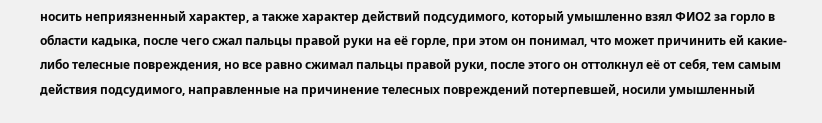носить неприязненный характер, а также характер действий подсудимого, который умышленно взял ФИО2 за горло в области кадыка, после чего сжал пальцы правой руки на её горле, при этом он понимал, что может причинить ей какие-либо телесные повреждения, но все равно сжимал пальцы правой руки, после этого он оттолкнул её от себя, тем самым действия подсудимого, направленные на причинение телесных повреждений потерпевшей, носили умышленный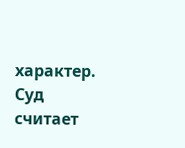характер. Суд считает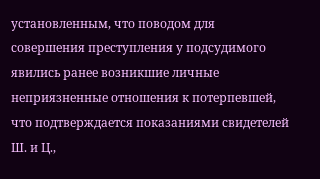установленным, что поводом для совершения преступления у подсудимого явились ранее возникшие личные неприязненные отношения к потерпевшей, что подтверждается показаниями свидетелей Ш. и Ц.,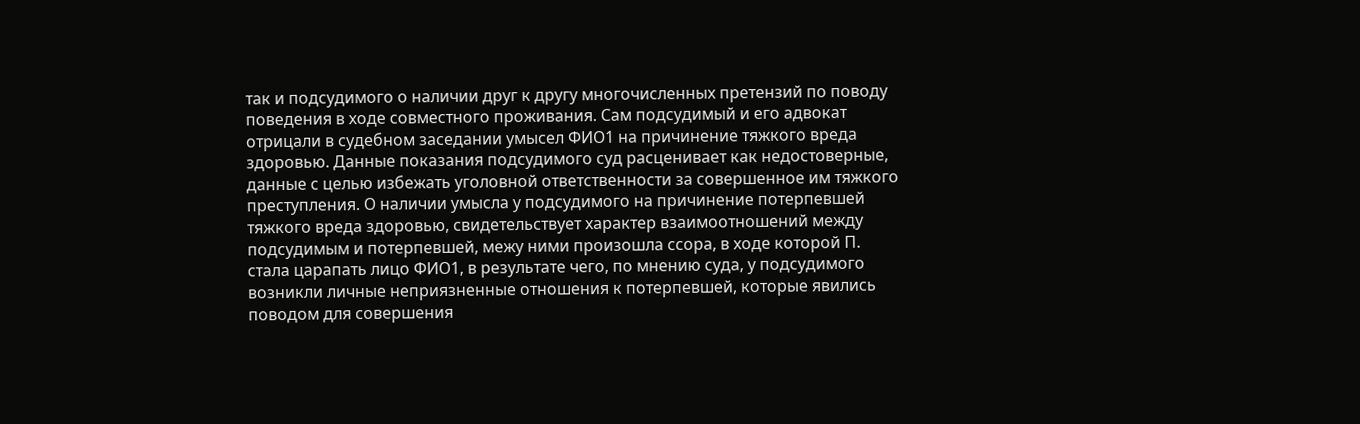так и подсудимого о наличии друг к другу многочисленных претензий по поводу поведения в ходе совместного проживания. Сам подсудимый и его адвокат отрицали в судебном заседании умысел ФИО1 на причинение тяжкого вреда здоровью. Данные показания подсудимого суд расценивает как недостоверные, данные с целью избежать уголовной ответственности за совершенное им тяжкого преступления. О наличии умысла у подсудимого на причинение потерпевшей тяжкого вреда здоровью, свидетельствует характер взаимоотношений между подсудимым и потерпевшей, межу ними произошла ссора, в ходе которой П. стала царапать лицо ФИО1, в результате чего, по мнению суда, у подсудимого возникли личные неприязненные отношения к потерпевшей, которые явились поводом для совершения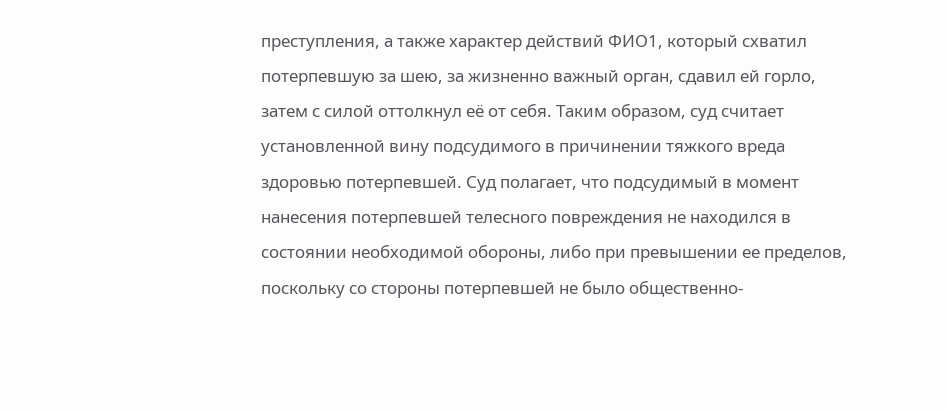преступления, а также характер действий ФИО1, который схватил потерпевшую за шею, за жизненно важный орган, сдавил ей горло, затем с силой оттолкнул её от себя. Таким образом, суд считает установленной вину подсудимого в причинении тяжкого вреда здоровью потерпевшей. Суд полагает, что подсудимый в момент нанесения потерпевшей телесного повреждения не находился в состоянии необходимой обороны, либо при превышении ее пределов, поскольку со стороны потерпевшей не было общественно-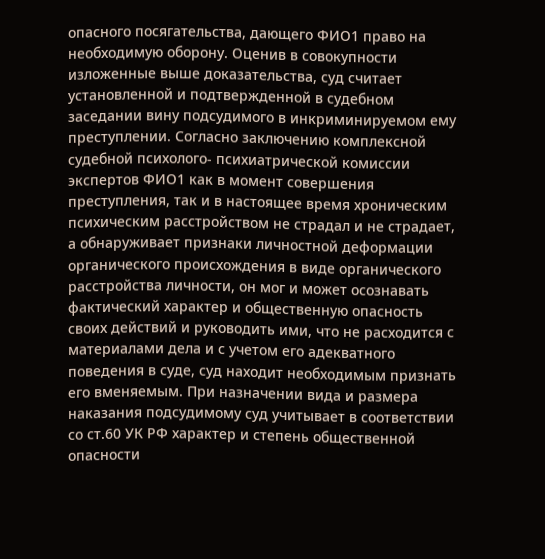опасного посягательства, дающего ФИО1 право на необходимую оборону. Оценив в совокупности изложенные выше доказательства, суд считает установленной и подтвержденной в судебном заседании вину подсудимого в инкриминируемом ему преступлении. Согласно заключению комплексной судебной психолого- психиатрической комиссии экспертов ФИО1 как в момент совершения преступления, так и в настоящее время хроническим психическим расстройством не страдал и не страдает, а обнаруживает признаки личностной деформации органического происхождения в виде органического расстройства личности, он мог и может осознавать фактический характер и общественную опасность своих действий и руководить ими, что не расходится с материалами дела и с учетом его адекватного поведения в суде, суд находит необходимым признать его вменяемым. При назначении вида и размера наказания подсудимому суд учитывает в соответствии со ст.60 УК РФ характер и степень общественной опасности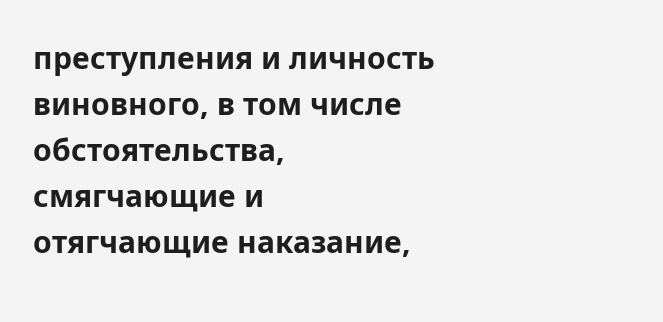преступления и личность виновного, в том числе обстоятельства, смягчающие и отягчающие наказание,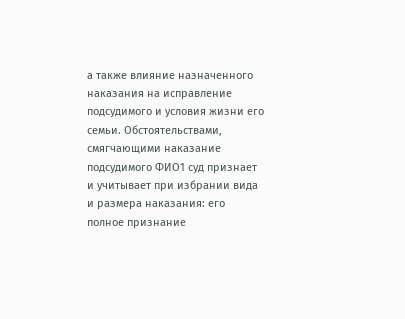а также влияние назначенного наказания на исправление подсудимого и условия жизни его семьи. Обстоятельствами, смягчающими наказание подсудимого ФИО1 суд признает и учитывает при избрании вида и размера наказания: его полное признание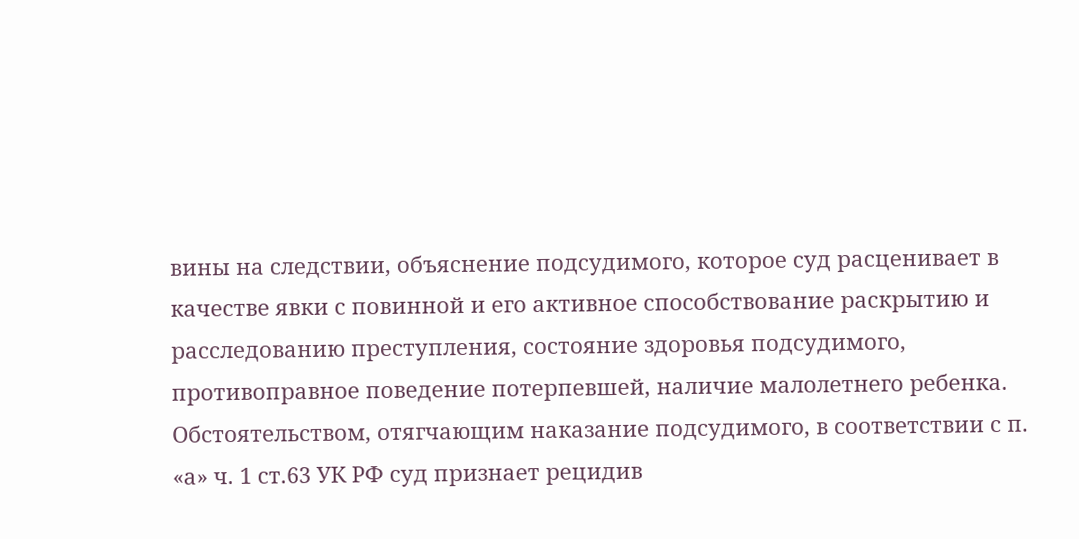вины на следствии, объяснение подсудимого, которое суд расценивает в качестве явки с повинной и его активное способствование раскрытию и расследованию преступления, состояние здоровья подсудимого, противоправное поведение потерпевшей, наличие малолетнего ребенка. Обстоятельством, отягчающим наказание подсудимого, в соответствии с п. «а» ч. 1 ст.63 УК РФ суд признает рецидив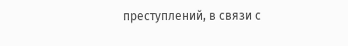преступлений, в связи с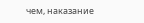чем, наказание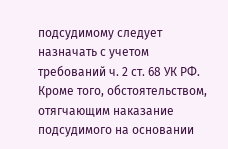подсудимому следует назначать с учетом требований ч. 2 ст. 68 УК РФ. Кроме того, обстоятельством, отягчающим наказание подсудимого на основании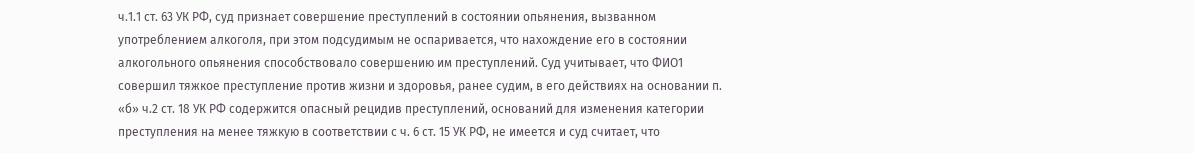ч.1.1 ст. 63 УК РФ, суд признает совершение преступлений в состоянии опьянения, вызванном употреблением алкоголя, при этом подсудимым не оспаривается, что нахождение его в состоянии алкогольного опьянения способствовало совершению им преступлений. Суд учитывает, что ФИО1 совершил тяжкое преступление против жизни и здоровья, ранее судим, в его действиях на основании п. «б» ч.2 ст. 18 УК РФ содержится опасный рецидив преступлений, оснований для изменения категории преступления на менее тяжкую в соответствии с ч. 6 ст. 15 УК РФ, не имеется и суд считает, что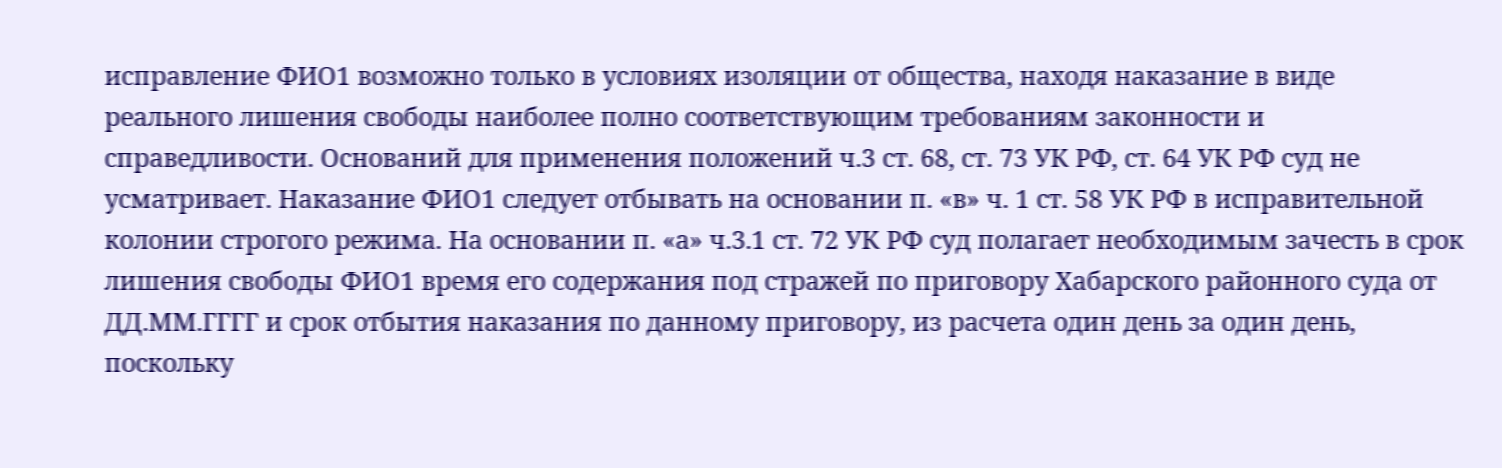исправление ФИО1 возможно только в условиях изоляции от общества, находя наказание в виде реального лишения свободы наиболее полно соответствующим требованиям законности и справедливости. Оснований для применения положений ч.3 ст. 68, ст. 73 УК РФ, ст. 64 УК РФ суд не усматривает. Наказание ФИО1 следует отбывать на основании п. «в» ч. 1 ст. 58 УК РФ в исправительной колонии строгого режима. На основании п. «а» ч.3.1 ст. 72 УК РФ суд полагает необходимым зачесть в срок лишения свободы ФИО1 время его содержания под стражей по приговору Хабарского районного суда от ДД.ММ.ГГГГ и срок отбытия наказания по данному приговору, из расчета один день за один день, поскольку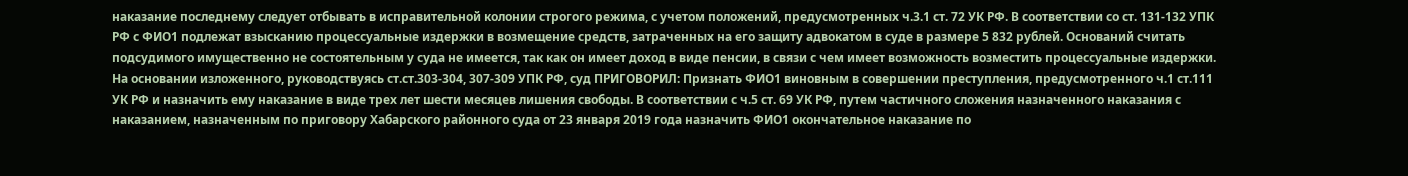наказание последнему следует отбывать в исправительной колонии строгого режима, с учетом положений, предусмотренных ч.3.1 ст. 72 УК РФ. В соответствии со ст. 131-132 УПК РФ с ФИО1 подлежат взысканию процессуальные издержки в возмещение средств, затраченных на его защиту адвокатом в суде в размере 5 832 рублей. Оснований считать подсудимого имущественно не состоятельным у суда не имеется, так как он имеет доход в виде пенсии, в связи с чем имеет возможность возместить процессуальные издержки. На основании изложенного, руководствуясь ст.ст.303-304, 307-309 УПК РФ, суд ПРИГОВОРИЛ: Признать ФИО1 виновным в совершении преступления, предусмотренного ч.1 ст.111 УК РФ и назначить ему наказание в виде трех лет шести месяцев лишения свободы. В соответствии с ч.5 ст. 69 УК РФ, путем частичного сложения назначенного наказания с наказанием, назначенным по приговору Хабарского районного суда от 23 января 2019 года назначить ФИО1 окончательное наказание по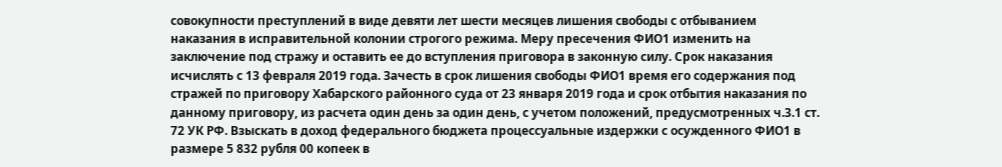совокупности преступлений в виде девяти лет шести месяцев лишения свободы с отбыванием наказания в исправительной колонии строгого режима. Меру пресечения ФИО1 изменить на заключение под стражу и оставить ее до вступления приговора в законную силу. Срок наказания исчислять с 13 февраля 2019 года. Зачесть в срок лишения свободы ФИО1 время его содержания под стражей по приговору Хабарского районного суда от 23 января 2019 года и срок отбытия наказания по данному приговору, из расчета один день за один день, с учетом положений, предусмотренных ч.3.1 ст. 72 УК РФ. Взыскать в доход федерального бюджета процессуальные издержки с осужденного ФИО1 в размере 5 832 рубля 00 копеек в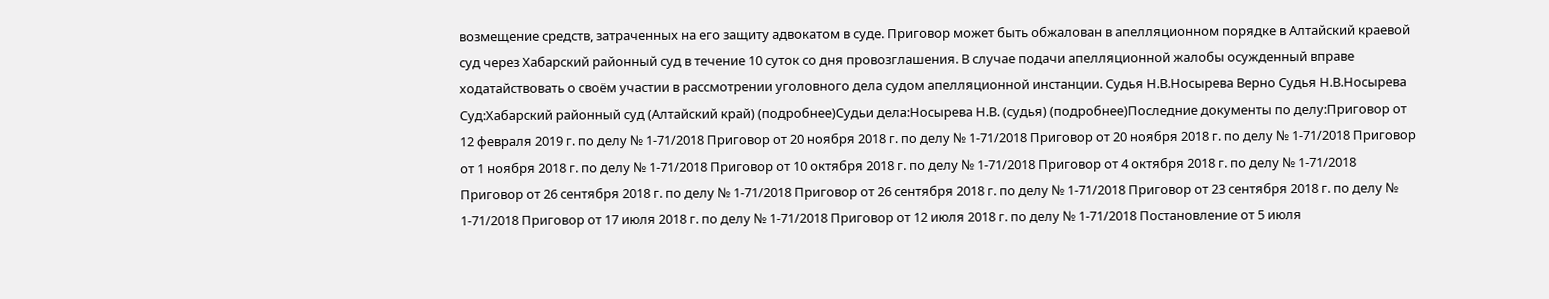возмещение средств, затраченных на его защиту адвокатом в суде. Приговор может быть обжалован в апелляционном порядке в Алтайский краевой суд через Хабарский районный суд в течение 10 суток со дня провозглашения. В случае подачи апелляционной жалобы осужденный вправе ходатайствовать о своём участии в рассмотрении уголовного дела судом апелляционной инстанции. Судья Н.В.Носырева Верно Судья Н.В.Носырева Суд:Хабарский районный суд (Алтайский край) (подробнее)Судьи дела:Носырева Н.В. (судья) (подробнее)Последние документы по делу:Приговор от 12 февраля 2019 г. по делу № 1-71/2018 Приговор от 20 ноября 2018 г. по делу № 1-71/2018 Приговор от 20 ноября 2018 г. по делу № 1-71/2018 Приговор от 1 ноября 2018 г. по делу № 1-71/2018 Приговор от 10 октября 2018 г. по делу № 1-71/2018 Приговор от 4 октября 2018 г. по делу № 1-71/2018 Приговор от 26 сентября 2018 г. по делу № 1-71/2018 Приговор от 26 сентября 2018 г. по делу № 1-71/2018 Приговор от 23 сентября 2018 г. по делу № 1-71/2018 Приговор от 17 июля 2018 г. по делу № 1-71/2018 Приговор от 12 июля 2018 г. по делу № 1-71/2018 Постановление от 5 июля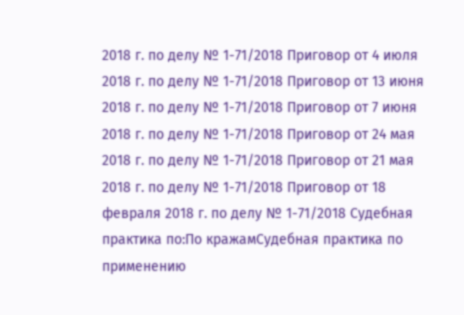2018 г. по делу № 1-71/2018 Приговор от 4 июля 2018 г. по делу № 1-71/2018 Приговор от 13 июня 2018 г. по делу № 1-71/2018 Приговор от 7 июня 2018 г. по делу № 1-71/2018 Приговор от 24 мая 2018 г. по делу № 1-71/2018 Приговор от 21 мая 2018 г. по делу № 1-71/2018 Приговор от 18 февраля 2018 г. по делу № 1-71/2018 Судебная практика по:По кражамСудебная практика по применению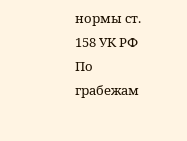нормы ст. 158 УК РФ По грабежам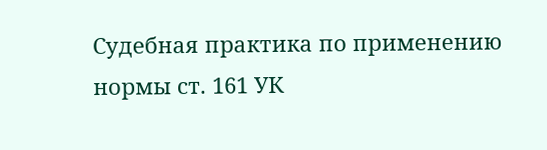Судебная практика по применению нормы ст. 161 УК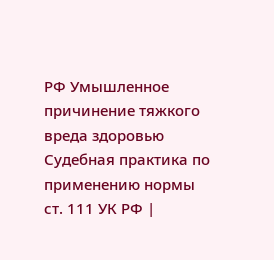РФ Умышленное причинение тяжкого вреда здоровью Судебная практика по применению нормы ст. 111 УК РФ |